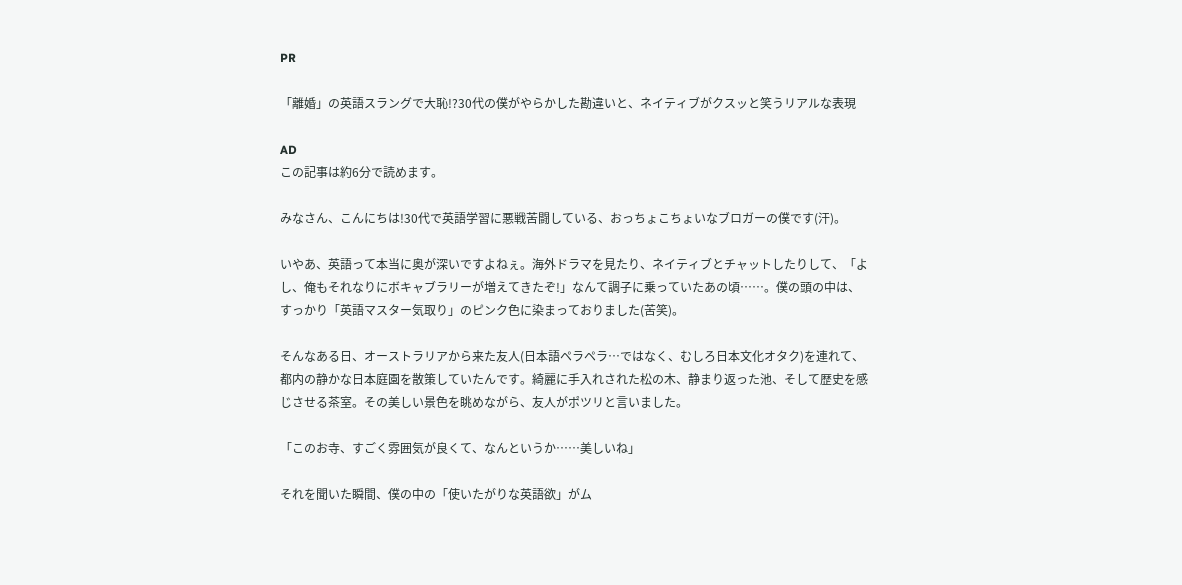PR

「離婚」の英語スラングで大恥!?30代の僕がやらかした勘違いと、ネイティブがクスッと笑うリアルな表現

AD
この記事は約6分で読めます。

みなさん、こんにちは!30代で英語学習に悪戦苦闘している、おっちょこちょいなブロガーの僕です(汗)。

いやあ、英語って本当に奥が深いですよねぇ。海外ドラマを見たり、ネイティブとチャットしたりして、「よし、俺もそれなりにボキャブラリーが増えてきたぞ!」なんて調子に乗っていたあの頃……。僕の頭の中は、すっかり「英語マスター気取り」のピンク色に染まっておりました(苦笑)。

そんなある日、オーストラリアから来た友人(日本語ペラペラ…ではなく、むしろ日本文化オタク)を連れて、都内の静かな日本庭園を散策していたんです。綺麗に手入れされた松の木、静まり返った池、そして歴史を感じさせる茶室。その美しい景色を眺めながら、友人がポツリと言いました。

「このお寺、すごく雰囲気が良くて、なんというか……美しいね」

それを聞いた瞬間、僕の中の「使いたがりな英語欲」がム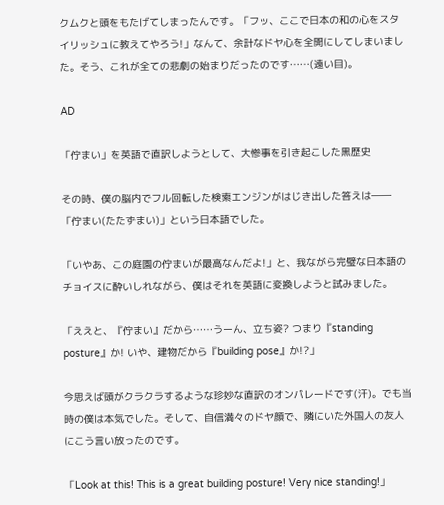クムクと頭をもたげてしまったんです。「フッ、ここで日本の和の心をスタイリッシュに教えてやろう!」なんて、余計なドヤ心を全開にしてしまいました。そう、これが全ての悲劇の始まりだったのです……(遠い目)。

AD

「佇まい」を英語で直訳しようとして、大惨事を引き起こした黒歴史

その時、僕の脳内でフル回転した検索エンジンがはじき出した答えは――「佇まい(たたずまい)」という日本語でした。

「いやあ、この庭園の佇まいが最高なんだよ!」と、我ながら完璧な日本語のチョイスに酔いしれながら、僕はそれを英語に変換しようと試みました。

「ええと、『佇まい』だから……うーん、立ち姿? つまり『standing posture』か! いや、建物だから『building pose』か!?」

今思えば頭がクラクラするような珍妙な直訳のオンパレードです(汗)。でも当時の僕は本気でした。そして、自信満々のドヤ顔で、隣にいた外国人の友人にこう言い放ったのです。

「Look at this! This is a great building posture! Very nice standing!」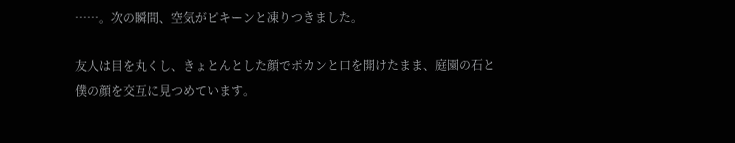……。次の瞬間、空気がピキーンと凍りつきました。

友人は目を丸くし、きょとんとした顔でポカンと口を開けたまま、庭園の石と僕の顔を交互に見つめています。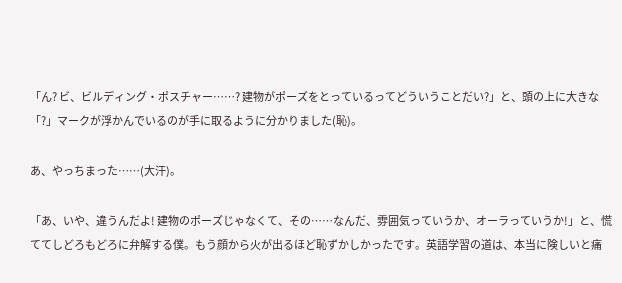「ん? ビ、ビルディング・ポスチャー……? 建物がポーズをとっているってどういうことだい?」と、頭の上に大きな「?」マークが浮かんでいるのが手に取るように分かりました(恥)。

あ、やっちまった……(大汗)。

「あ、いや、違うんだよ! 建物のポーズじゃなくて、その……なんだ、雰囲気っていうか、オーラっていうか!」と、慌ててしどろもどろに弁解する僕。もう顔から火が出るほど恥ずかしかったです。英語学習の道は、本当に険しいと痛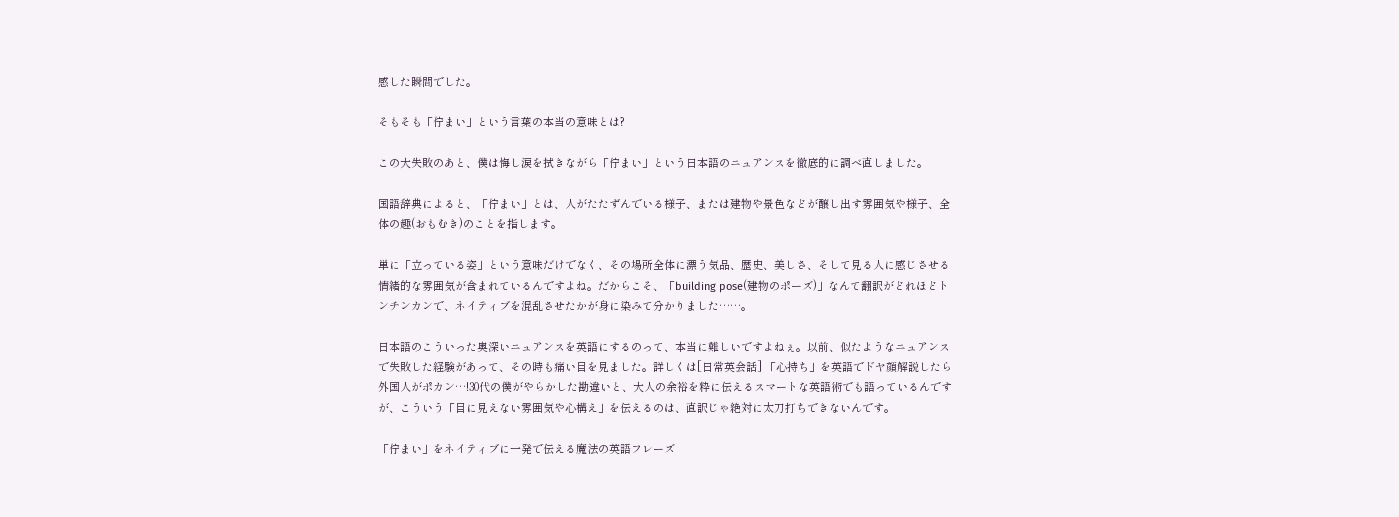感した瞬間でした。

そもそも「佇まい」という言葉の本当の意味とは?

この大失敗のあと、僕は悔し涙を拭きながら「佇まい」という日本語のニュアンスを徹底的に調べ直しました。

国語辞典によると、「佇まい」とは、人がたたずんでいる様子、または建物や景色などが醸し出す雰囲気や様子、全体の趣(おもむき)のことを指します。

単に「立っている姿」という意味だけでなく、その場所全体に漂う気品、歴史、美しさ、そして見る人に感じさせる情緒的な雰囲気が含まれているんですよね。だからこそ、「building pose(建物のポーズ)」なんて翻訳がどれほどトンチンカンで、ネイティブを混乱させたかが身に染みて分かりました……。

日本語のこういった奥深いニュアンスを英語にするのって、本当に難しいですよねぇ。以前、似たようなニュアンスで失敗した経験があって、その時も痛い目を見ました。詳しくは[日常英会話] 「心持ち」を英語でドヤ顔解説したら外国人がポカン…!30代の僕がやらかした勘違いと、大人の余裕を粋に伝えるスマートな英語術でも語っているんですが、こういう「目に見えない雰囲気や心構え」を伝えるのは、直訳じゃ絶対に太刀打ちできないんです。

「佇まい」をネイティブに一発で伝える魔法の英語フレーズ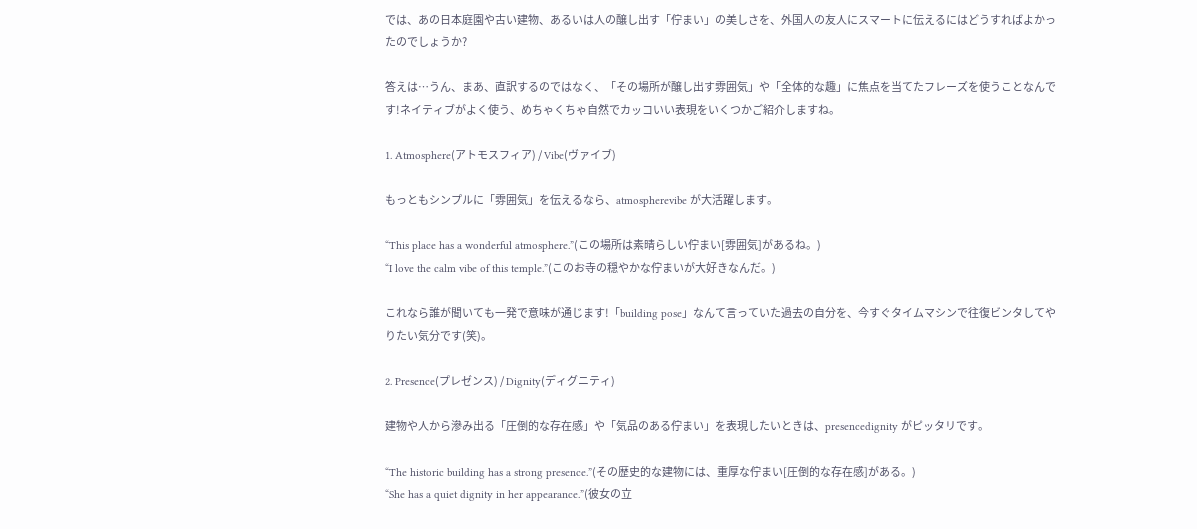では、あの日本庭園や古い建物、あるいは人の醸し出す「佇まい」の美しさを、外国人の友人にスマートに伝えるにはどうすればよかったのでしょうか?

答えは…うん、まあ、直訳するのではなく、「その場所が醸し出す雰囲気」や「全体的な趣」に焦点を当てたフレーズを使うことなんです!ネイティブがよく使う、めちゃくちゃ自然でカッコいい表現をいくつかご紹介しますね。

1. Atmosphere(アトモスフィア) / Vibe(ヴァイブ)

もっともシンプルに「雰囲気」を伝えるなら、atmospherevibe が大活躍します。

“This place has a wonderful atmosphere.”(この場所は素晴らしい佇まい[雰囲気]があるね。)
“I love the calm vibe of this temple.”(このお寺の穏やかな佇まいが大好きなんだ。)

これなら誰が聞いても一発で意味が通じます!「building pose」なんて言っていた過去の自分を、今すぐタイムマシンで往復ビンタしてやりたい気分です(笑)。

2. Presence(プレゼンス) / Dignity(ディグニティ)

建物や人から滲み出る「圧倒的な存在感」や「気品のある佇まい」を表現したいときは、presencedignity がピッタリです。

“The historic building has a strong presence.”(その歴史的な建物には、重厚な佇まい[圧倒的な存在感]がある。)
“She has a quiet dignity in her appearance.”(彼女の立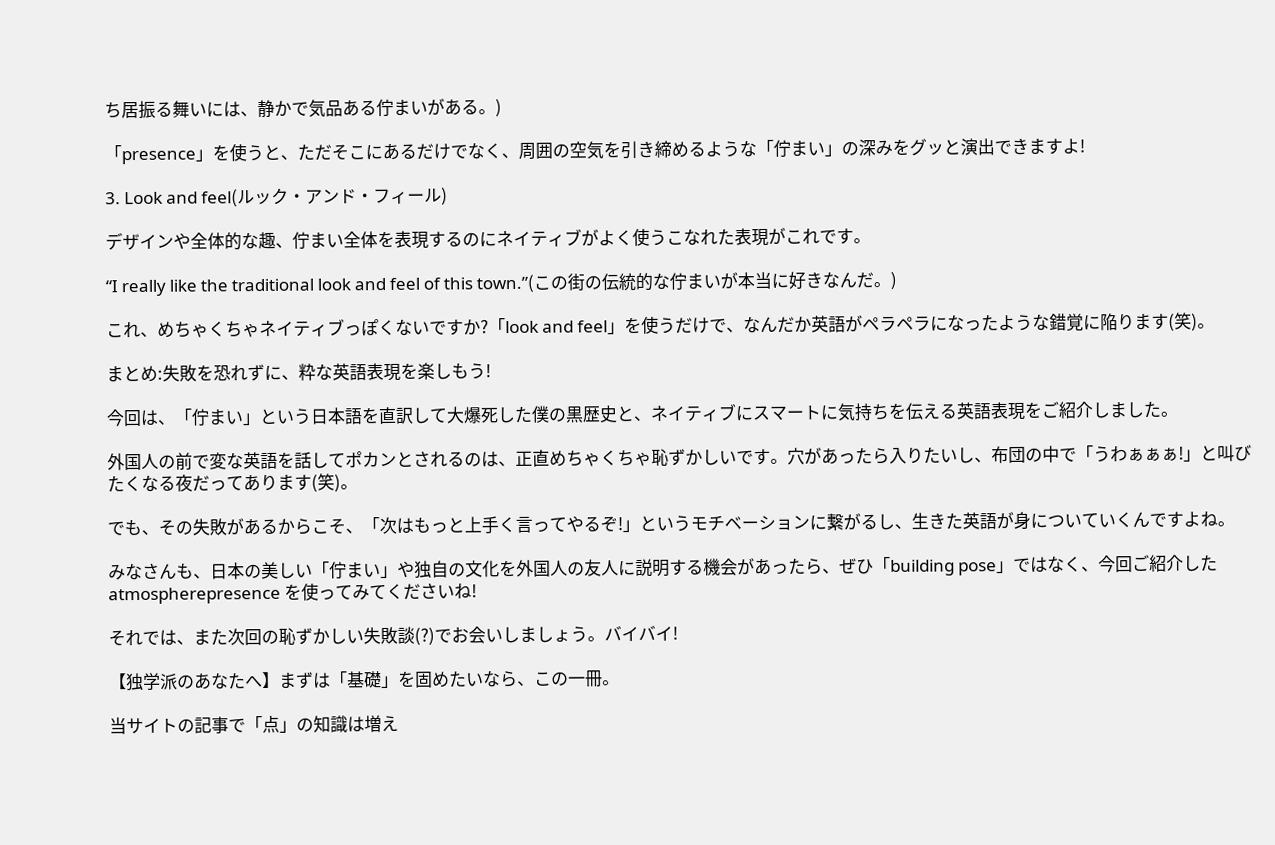ち居振る舞いには、静かで気品ある佇まいがある。)

「presence」を使うと、ただそこにあるだけでなく、周囲の空気を引き締めるような「佇まい」の深みをグッと演出できますよ!

3. Look and feel(ルック・アンド・フィール)

デザインや全体的な趣、佇まい全体を表現するのにネイティブがよく使うこなれた表現がこれです。

“I really like the traditional look and feel of this town.”(この街の伝統的な佇まいが本当に好きなんだ。)

これ、めちゃくちゃネイティブっぽくないですか?「look and feel」を使うだけで、なんだか英語がペラペラになったような錯覚に陥ります(笑)。

まとめ:失敗を恐れずに、粋な英語表現を楽しもう!

今回は、「佇まい」という日本語を直訳して大爆死した僕の黒歴史と、ネイティブにスマートに気持ちを伝える英語表現をご紹介しました。

外国人の前で変な英語を話してポカンとされるのは、正直めちゃくちゃ恥ずかしいです。穴があったら入りたいし、布団の中で「うわぁぁぁ!」と叫びたくなる夜だってあります(笑)。

でも、その失敗があるからこそ、「次はもっと上手く言ってやるぞ!」というモチベーションに繋がるし、生きた英語が身についていくんですよね。

みなさんも、日本の美しい「佇まい」や独自の文化を外国人の友人に説明する機会があったら、ぜひ「building pose」ではなく、今回ご紹介した atmospherepresence を使ってみてくださいね!

それでは、また次回の恥ずかしい失敗談(?)でお会いしましょう。バイバイ!

【独学派のあなたへ】まずは「基礎」を固めたいなら、この一冊。

当サイトの記事で「点」の知識は増え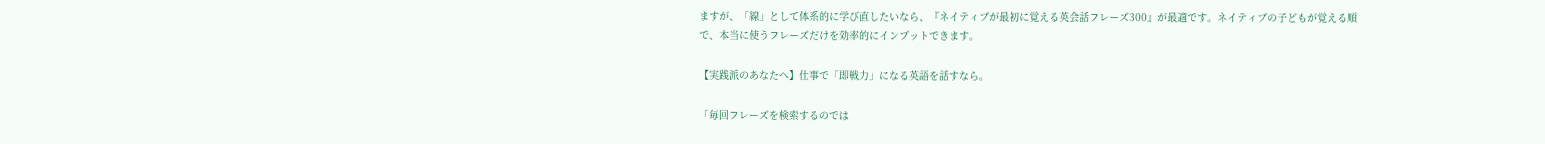ますが、「線」として体系的に学び直したいなら、『ネイティブが最初に覚える英会話フレーズ300』が最適です。ネイティブの子どもが覚える順で、本当に使うフレーズだけを効率的にインプットできます。

【実践派のあなたへ】仕事で「即戦力」になる英語を話すなら。

「毎回フレーズを検索するのでは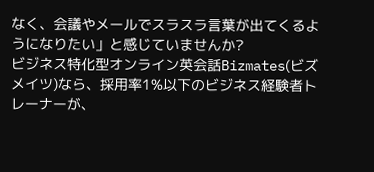なく、会議やメールでスラスラ言葉が出てくるようになりたい」と感じていませんか?
ビジネス特化型オンライン英会話Bizmates(ビズメイツ)なら、採用率1%以下のビジネス経験者トレーナーが、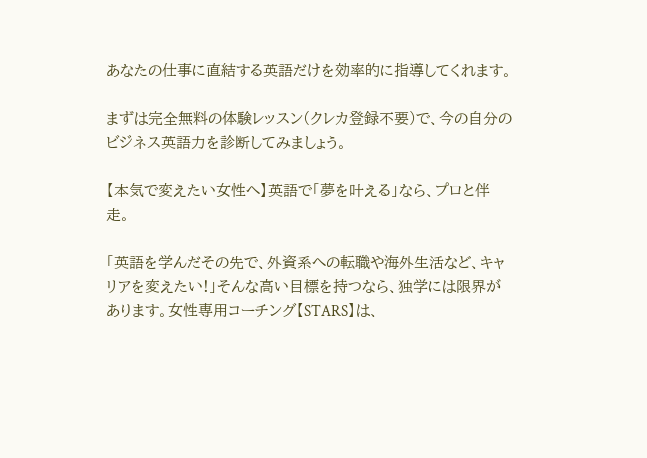あなたの仕事に直結する英語だけを効率的に指導してくれます。

まずは完全無料の体験レッスン(クレカ登録不要)で、今の自分のビジネス英語力を診断してみましょう。

【本気で変えたい女性へ】英語で「夢を叶える」なら、プロと伴走。

「英語を学んだその先で、外資系への転職や海外生活など、キャリアを変えたい!」そんな高い目標を持つなら、独学には限界があります。女性専用コーチング【STARS】は、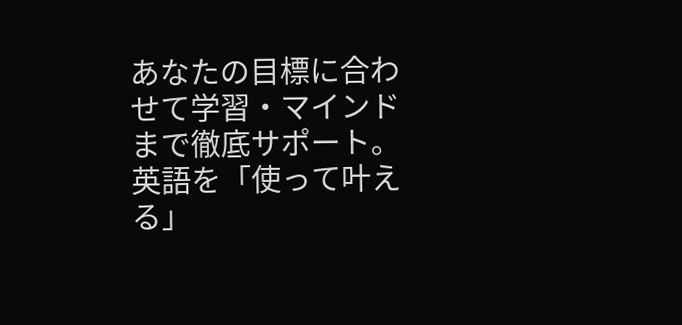あなたの目標に合わせて学習・マインドまで徹底サポート。英語を「使って叶える」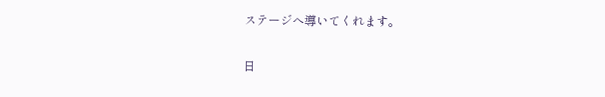ステージへ導いてくれます。

日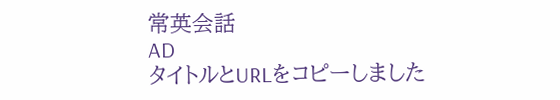常英会話
AD
タイトルとURLをコピーしました